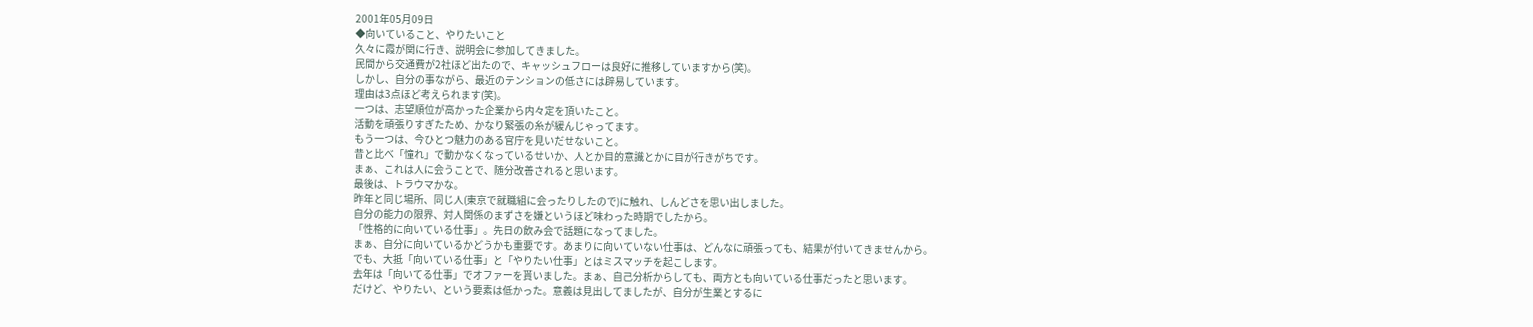2001年05月09日
◆向いていること、やりたいこと
久々に霞が関に行き、説明会に参加してきました。
民間から交通費が2社ほど出たので、キャッシュフローは良好に推移していますから(笑)。
しかし、自分の事ながら、最近のテンションの低さには辟易しています。
理由は3点ほど考えられます(笑)。
一つは、志望順位が高かった企業から内々定を頂いたこと。
活動を頑張りすぎたため、かなり緊張の糸が緩んじゃってます。
もう一つは、今ひとつ魅力のある官庁を見いだせないこと。
昔と比べ「憧れ」で動かなくなっているせいか、人とか目的意識とかに目が行きがちです。
まぁ、これは人に会うことで、随分改善されると思います。
最後は、トラウマかな。
昨年と同じ場所、同じ人(東京で就職組に会ったりしたので)に触れ、しんどさを思い出しました。
自分の能力の限界、対人関係のまずさを嫌というほど味わった時期でしたから。
「性格的に向いている仕事」。先日の飲み会で話題になってました。
まぁ、自分に向いているかどうかも重要です。あまりに向いていない仕事は、どんなに頑張っても、結果が付いてきませんから。
でも、大抵「向いている仕事」と「やりたい仕事」とはミスマッチを起こします。
去年は「向いてる仕事」でオファーを貰いました。まぁ、自己分析からしても、両方とも向いている仕事だったと思います。
だけど、やりたい、という要素は低かった。意義は見出してましたが、自分が生業とするに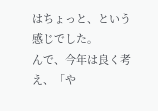はちょっと、という感じでした。
んで、今年は良く考え、「や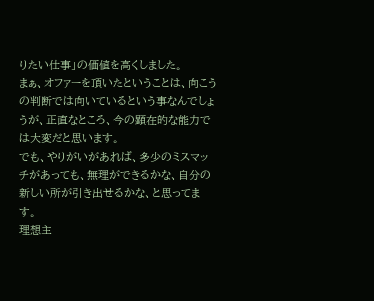りたい仕事」の価値を高くしました。
まぁ、オファーを頂いたということは、向こうの判断では向いているという事なんでしょうが、正直なところ、今の顕在的な能力では大変だと思います。
でも、やりがいがあれば、多少のミスマッチがあっても、無理ができるかな、自分の新しい所が引き出せるかな、と思ってます。
理想主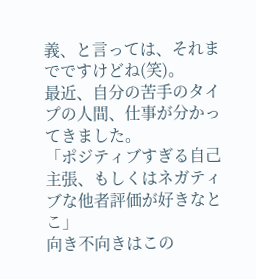義、と言っては、それまでですけどね(笑)。
最近、自分の苦手のタイプの人間、仕事が分かってきました。
「ポジティブすぎる自己主張、もしくはネガティブな他者評価が好きなとこ」
向き不向きはこの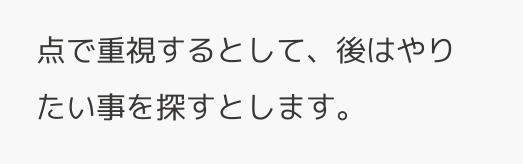点で重視するとして、後はやりたい事を探すとします。